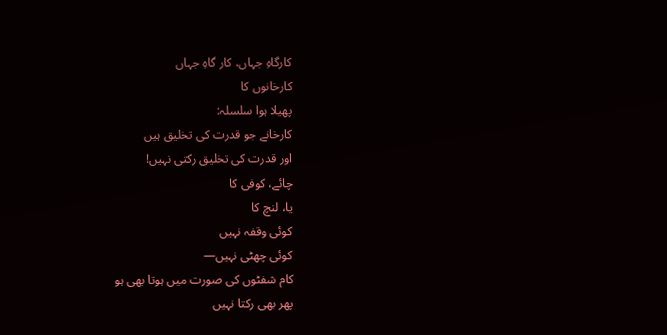کارگاہِ جہاں، کار گاہِ جہاں
کارخانوں کا
پھیلا ہوا سلسلہ:
کارخانے جو قدرت کی تخلیق ہیں
اور قدرت کی تخلیق رکتی نہیں!
چائے، کوفی کا
یا، لنچ کا
کوئی وقفہ نہیں
کوئی چھٹی نہیں—
کام شفٹوں کی صورت میں ہوتا بھی ہو
پھر بھی رکتا نہیں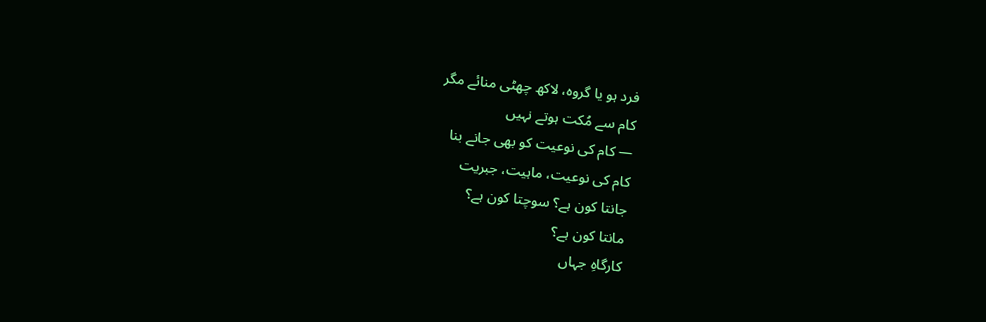فرد ہو یا گروہ، لاکھ چھٹی منائے مگر
کام سے مُکت ہوتے نہیں
— کام کی نوعیت کو بھی جانے بنا
کام کی نوعیت، ماہیت، جبریت
جانتا کون ہے؟ سوچتا کون ہے؟
مانتا کون ہے؟
کارگاہِ جہاں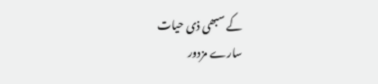کے سبھی ذی حیات
سارے مزدور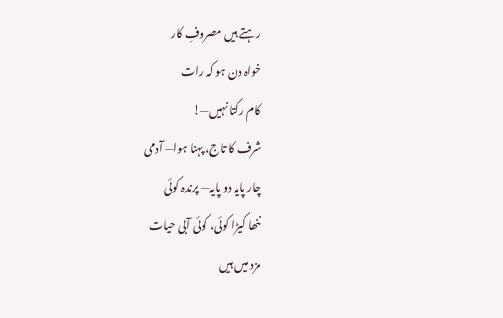رہتے ہیں مصروفِ کار
خواہ دن ہو کہ رات
کام رکتا نہیں—!
شرف کا تاج، پہنا ہوا— آدمی
چار پایہ دو پایہ— پرندہ کوئی
ننھا کیڑا کوئی، کوئی آبی حیات
مزد میں ہیں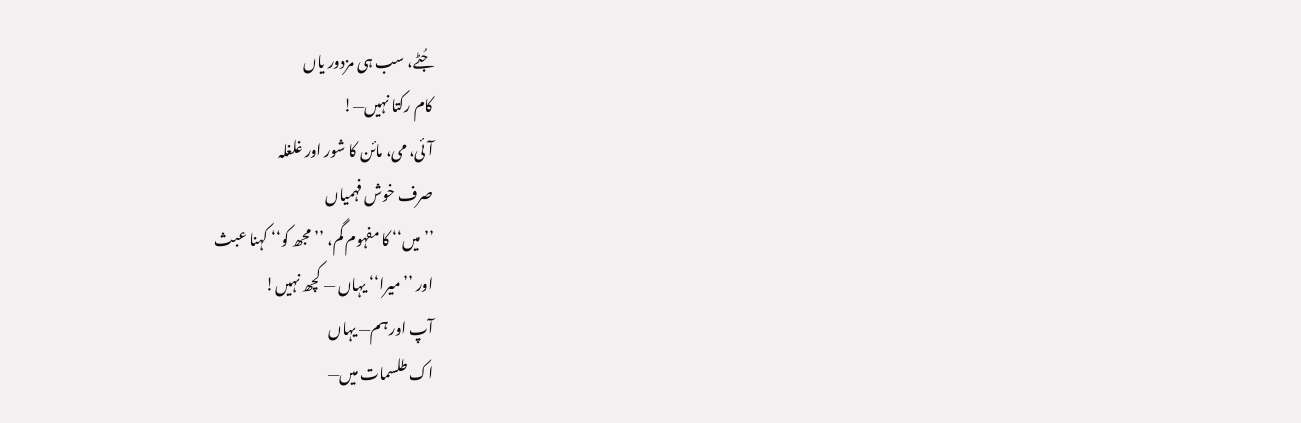جُٹے، سب ہی مزدور یاں
کام رکتا نہیں—!
آئی، می، مائن کا شور اور غلغلہ
صرف خوش فہمیاں
’’میں‘‘ کا مفہوم گم، ’’مجھ کو‘‘ کہنا عبث
اور ’’میرا‘‘ یہاں — کچھ نہیں!
آپ اور ہم— یہاں
اک طلسمات میں—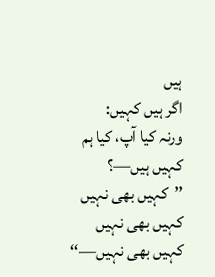ہیں
اگر ہیں کہیں:
ورنہ کیا آپ، کیا ہم
کہیں ہیں—؟
’’کہیں بھی نہیں
کہیں بھی نہیں
کہیں بھی نہیں—‘‘